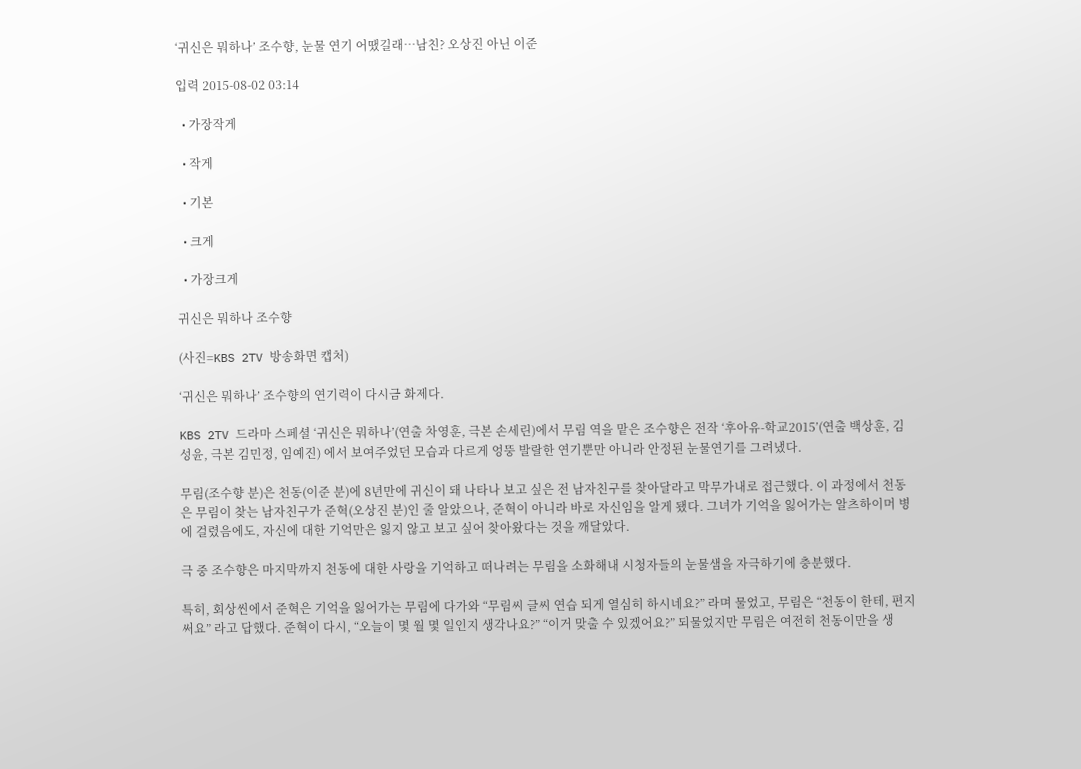‘귀신은 뭐하나’ 조수향, 눈물 연기 어땠길래…남친? 오상진 아닌 이준

입력 2015-08-02 03:14

  • 가장작게

  • 작게

  • 기본

  • 크게

  • 가장크게

귀신은 뭐하나 조수향

(사진=KBS 2TV 방송화면 캡처)

‘귀신은 뭐하나’ 조수향의 연기력이 다시금 화제다.

KBS 2TV 드라마 스페셜 ‘귀신은 뭐하나’(연출 차영훈, 극본 손세린)에서 무림 역을 맡은 조수향은 전작 ‘후아유-학교2015’(연출 백상훈, 김성윤, 극본 김민정, 임예진) 에서 보여주었던 모습과 다르게 엉뚱 발랄한 연기뿐만 아니라 안정된 눈물연기를 그려냈다.

무림(조수향 분)은 천동(이준 분)에 8년만에 귀신이 돼 나타나 보고 싶은 전 남자친구를 찾아달라고 막무가내로 접근했다. 이 과정에서 천동은 무림이 찾는 남자친구가 준혁(오상진 분)인 줄 알았으나, 준혁이 아니라 바로 자신임을 알게 됐다. 그녀가 기억을 잃어가는 알츠하이머 병에 걸렸음에도, 자신에 대한 기억만은 잃지 않고 보고 싶어 찾아왔다는 것을 깨달았다.

극 중 조수향은 마지막까지 천동에 대한 사랑을 기억하고 떠나려는 무림을 소화해내 시청자들의 눈물샘을 자극하기에 충분했다.

특히, 회상씬에서 준혁은 기억을 잃어가는 무림에 다가와 “무림씨 글씨 연습 되게 열심히 하시네요?” 라며 물었고, 무림은 “천동이 한테, 편지 써요” 라고 답했다. 준혁이 다시, “오늘이 몇 월 몇 일인지 생각나요?” “이거 맞출 수 있겠어요?” 되물었지만 무림은 여전히 천동이만을 생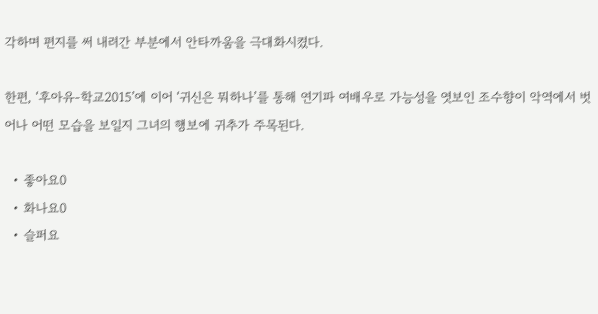각하며 편지를 써 내려간 부분에서 안타까움을 극대화시켰다.

한편, ‘후아유-학교2015’에 이어 ‘귀신은 뭐하나’를 통해 연기파 여배우로 가능성을 엿보인 조수향이 악역에서 벗어나 어떤 모습을 보일지 그녀의 행보에 귀추가 주목된다.

  • 좋아요0
  • 화나요0
  • 슬퍼요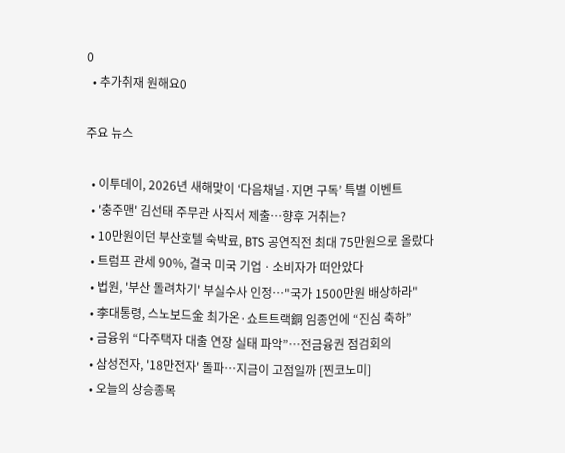0
  • 추가취재 원해요0

주요 뉴스

  • 이투데이, 2026년 새해맞이 ‘다음채널·지면 구독’ 특별 이벤트
  • '충주맨' 김선태 주무관 사직서 제출…향후 거취는?
  • 10만원이던 부산호텔 숙박료, BTS 공연직전 최대 75만원으로 올랐다
  • 트럼프 관세 90%, 결국 미국 기업ㆍ소비자가 떠안았다
  • 법원, '부산 돌려차기' 부실수사 인정…"국가 1500만원 배상하라"
  • 李대통령, 스노보드金 최가온·쇼트트랙銅 임종언에 “진심 축하”
  • 금융위 “다주택자 대출 연장 실태 파악”⋯전금융권 점검회의
  • 삼성전자, '18만전자' 돌파…지금이 고점일까 [찐코노미]
  • 오늘의 상승종목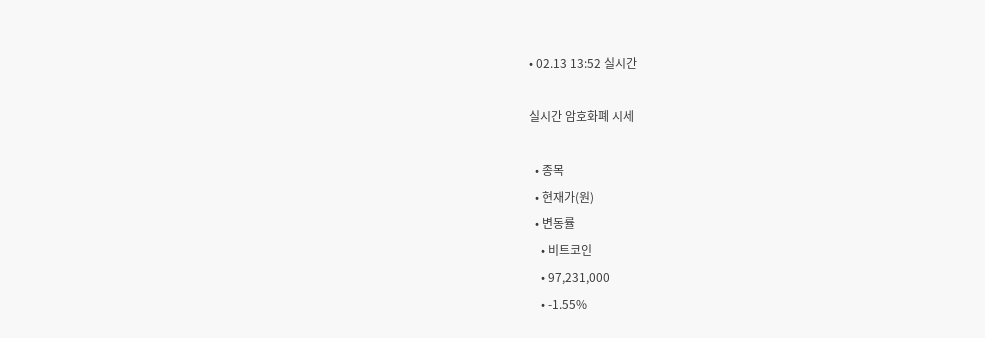• 02.13 13:52 실시간

실시간 암호화폐 시세

  • 종목
  • 현재가(원)
  • 변동률
    • 비트코인
    • 97,231,000
    • -1.55%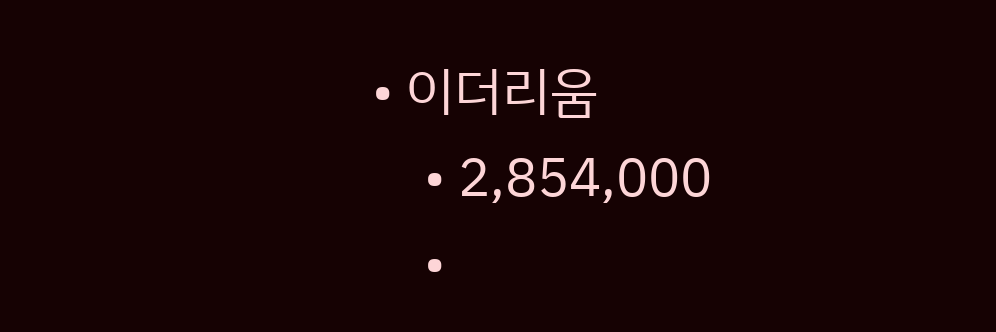• 이더리움
    • 2,854,000
    •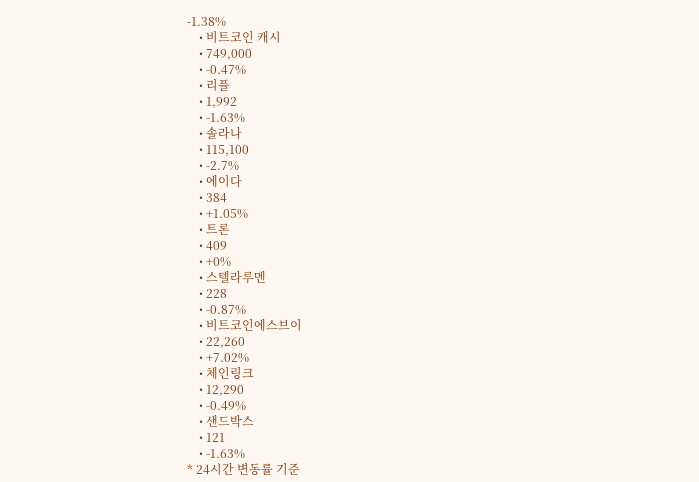-1.38%
    • 비트코인 캐시
    • 749,000
    • -0.47%
    • 리플
    • 1,992
    • -1.63%
    • 솔라나
    • 115,100
    • -2.7%
    • 에이다
    • 384
    • +1.05%
    • 트론
    • 409
    • +0%
    • 스텔라루멘
    • 228
    • -0.87%
    • 비트코인에스브이
    • 22,260
    • +7.02%
    • 체인링크
    • 12,290
    • -0.49%
    • 샌드박스
    • 121
    • -1.63%
* 24시간 변동률 기준